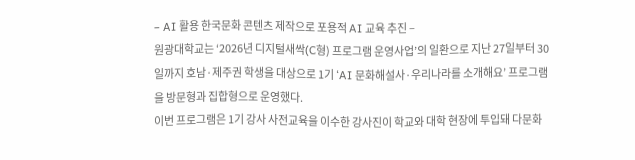– AI 활용 한국문화 콘텐츠 제작으로 포용적 AI 교육 추진 –
원광대학교는 ‘2026년 디지털새싹(C형) 프로그램 운영사업’의 일환으로 지난 27일부터 30일까지 호남·제주권 학생을 대상으로 1기 ‘AI 문화해설사·우리나라를 소개해요’ 프로그램을 방문형과 집합형으로 운영했다.
이번 프로그램은 1기 강사 사전교육을 이수한 강사진이 학교와 대학 현장에 투입돼 다문화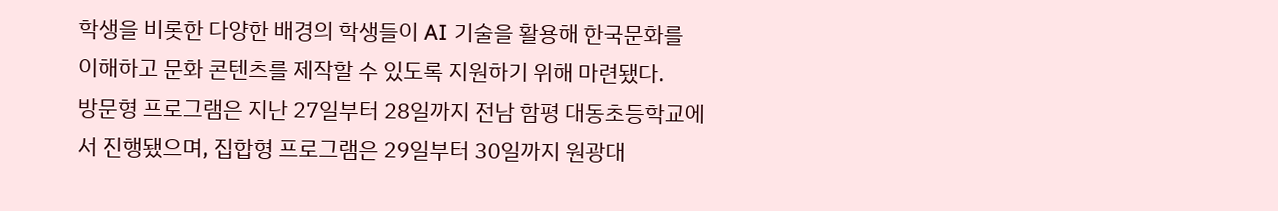학생을 비롯한 다양한 배경의 학생들이 AI 기술을 활용해 한국문화를 이해하고 문화 콘텐츠를 제작할 수 있도록 지원하기 위해 마련됐다.
방문형 프로그램은 지난 27일부터 28일까지 전남 함평 대동초등학교에서 진행됐으며, 집합형 프로그램은 29일부터 30일까지 원광대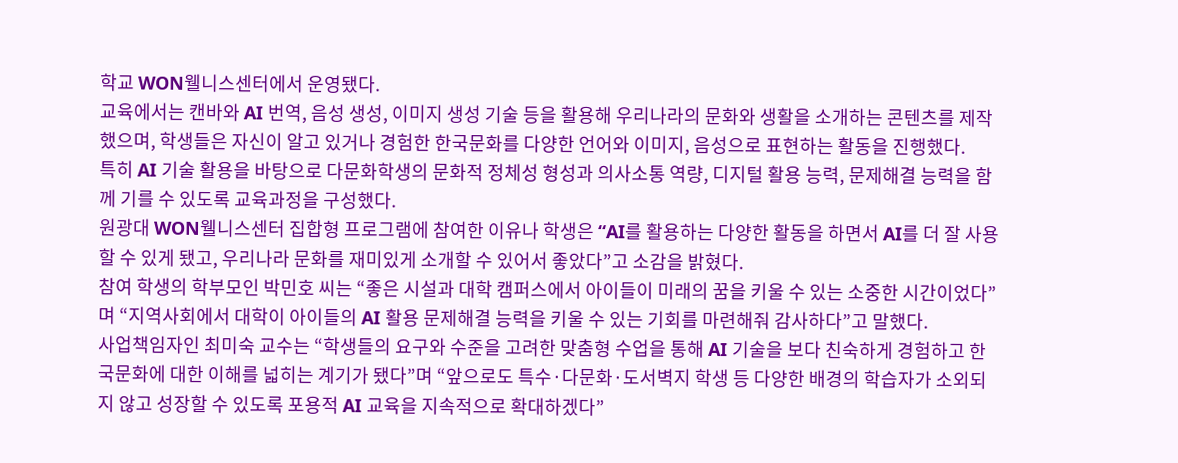학교 WON웰니스센터에서 운영됐다.
교육에서는 캔바와 AI 번역, 음성 생성, 이미지 생성 기술 등을 활용해 우리나라의 문화와 생활을 소개하는 콘텐츠를 제작했으며, 학생들은 자신이 알고 있거나 경험한 한국문화를 다양한 언어와 이미지, 음성으로 표현하는 활동을 진행했다.
특히 AI 기술 활용을 바탕으로 다문화학생의 문화적 정체성 형성과 의사소통 역량, 디지털 활용 능력, 문제해결 능력을 함께 기를 수 있도록 교육과정을 구성했다.
원광대 WON웰니스센터 집합형 프로그램에 참여한 이유나 학생은 “AI를 활용하는 다양한 활동을 하면서 AI를 더 잘 사용할 수 있게 됐고, 우리나라 문화를 재미있게 소개할 수 있어서 좋았다”고 소감을 밝혔다.
참여 학생의 학부모인 박민호 씨는 “좋은 시설과 대학 캠퍼스에서 아이들이 미래의 꿈을 키울 수 있는 소중한 시간이었다”며 “지역사회에서 대학이 아이들의 AI 활용 문제해결 능력을 키울 수 있는 기회를 마련해줘 감사하다”고 말했다.
사업책임자인 최미숙 교수는 “학생들의 요구와 수준을 고려한 맞춤형 수업을 통해 AI 기술을 보다 친숙하게 경험하고 한국문화에 대한 이해를 넓히는 계기가 됐다”며 “앞으로도 특수·다문화·도서벽지 학생 등 다양한 배경의 학습자가 소외되지 않고 성장할 수 있도록 포용적 AI 교육을 지속적으로 확대하겠다”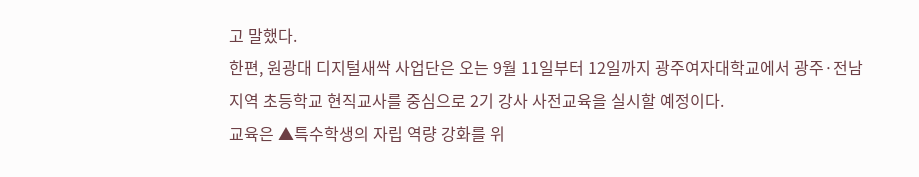고 말했다.
한편, 원광대 디지털새싹 사업단은 오는 9월 11일부터 12일까지 광주여자대학교에서 광주·전남 지역 초등학교 현직교사를 중심으로 2기 강사 사전교육을 실시할 예정이다.
교육은 ▲특수학생의 자립 역량 강화를 위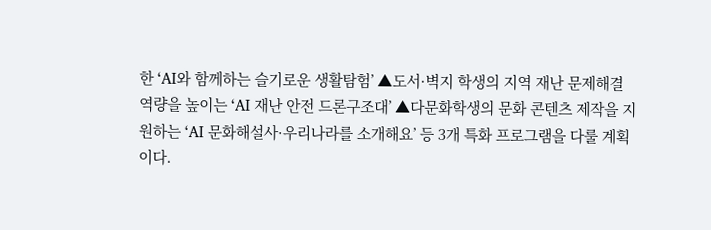한 ‘AI와 함께하는 슬기로운 생활탐험’ ▲도서·벽지 학생의 지역 재난 문제해결 역량을 높이는 ‘AI 재난 안전 드론구조대’ ▲다문화학생의 문화 콘텐츠 제작을 지원하는 ‘AI 문화해설사·우리나라를 소개해요’ 등 3개 특화 프로그램을 다룰 계획이다.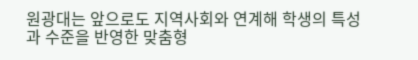원광대는 앞으로도 지역사회와 연계해 학생의 특성과 수준을 반영한 맞춤형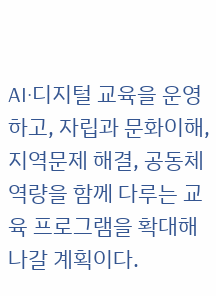AI·디지털 교육을 운영하고, 자립과 문화이해, 지역문제 해결, 공동체 역량을 함께 다루는 교육 프로그램을 확대해 나갈 계획이다.